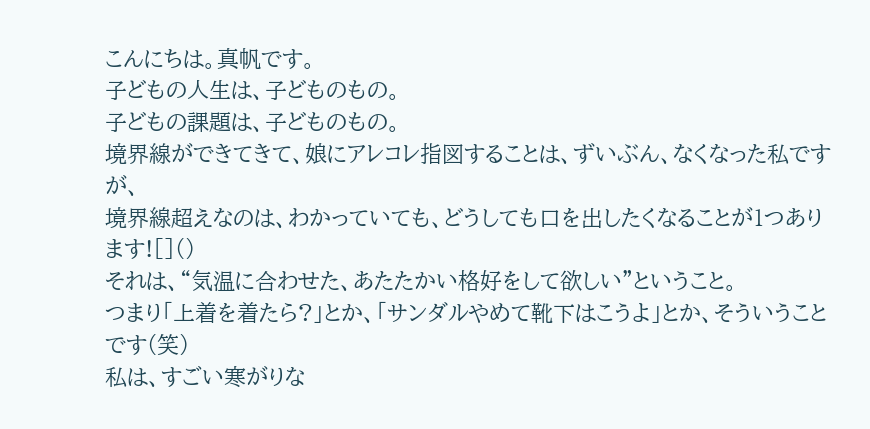こんにちは。真帆です。
子どもの人生は、子どものもの。
子どもの課題は、子どものもの。
境界線ができてきて、娘にアレコレ指図することは、ずいぶん、なくなった私ですが、
境界線超えなのは、わかっていても、どうしても口を出したくなることが1つあります![]()
それは、“気温に合わせた、あたたかい格好をして欲しい”ということ。
つまり「上着を着たら?」とか、「サンダルやめて靴下はこうよ」とか、そういうことです(笑)
私は、すごい寒がりな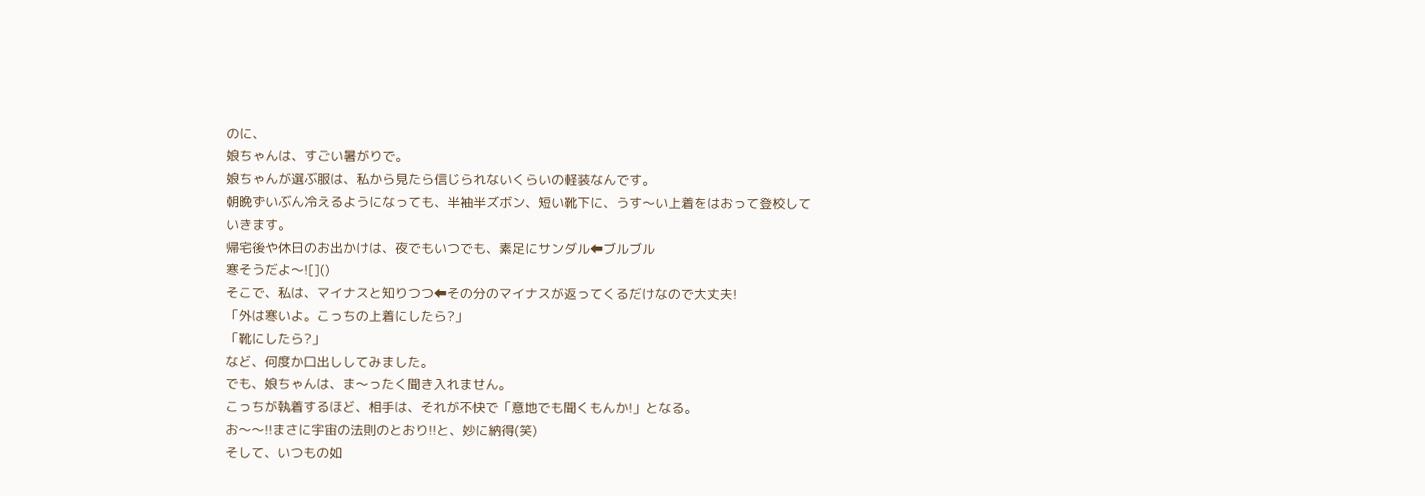のに、
娘ちゃんは、すごい暑がりで。
娘ちゃんが選ぶ服は、私から見たら信じられないくらいの軽装なんです。
朝晩ずいぶん冷えるようになっても、半袖半ズボン、短い靴下に、うす〜い上着をはおって登校していきます。
帰宅後や休日のお出かけは、夜でもいつでも、素足にサンダル⬅ブルブル
寒そうだよ〜![]()
そこで、私は、マイナスと知りつつ⬅その分のマイナスが返ってくるだけなので大丈夫!
「外は寒いよ。こっちの上着にしたら?」
「靴にしたら?」
など、何度か口出ししてみました。
でも、娘ちゃんは、ま〜ったく聞き入れません。
こっちが執着するほど、相手は、それが不快で「意地でも聞くもんか!」となる。
お〜〜!!まさに宇宙の法則のとおり!!と、妙に納得(笑)
そして、いつもの如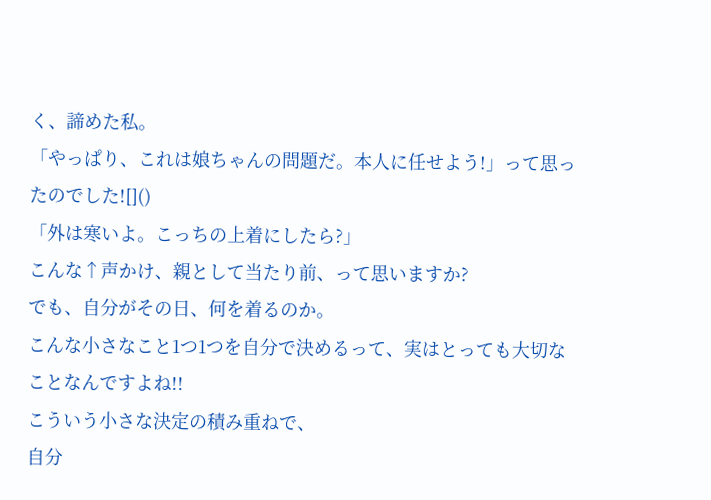く、諦めた私。
「やっぱり、これは娘ちゃんの問題だ。本人に任せよう!」って思ったのでした![]()
「外は寒いよ。こっちの上着にしたら?」
こんな↑声かけ、親として当たり前、って思いますか?
でも、自分がその日、何を着るのか。
こんな小さなこと1つ1つを自分で決めるって、実はとっても大切なことなんですよね!!
こういう小さな決定の積み重ねで、
自分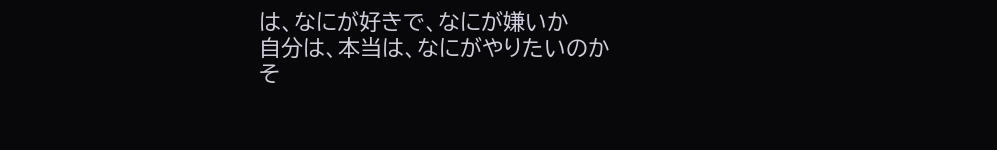は、なにが好きで、なにが嫌いか
自分は、本当は、なにがやりたいのか
そ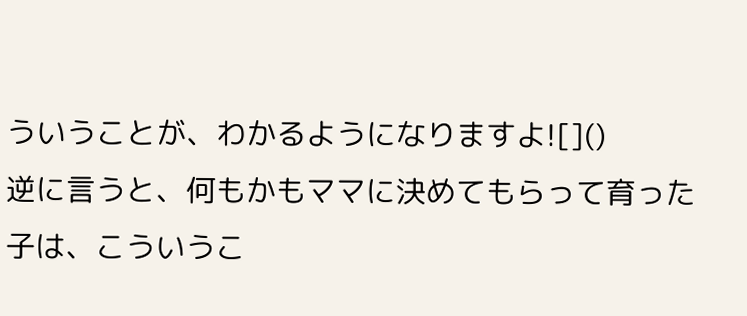ういうことが、わかるようになりますよ![]()
逆に言うと、何もかもママに決めてもらって育った子は、こういうこ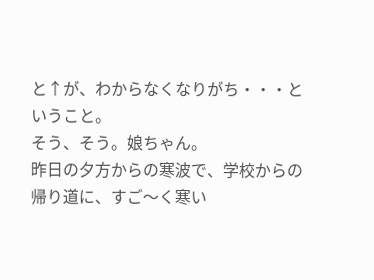と↑が、わからなくなりがち・・・ということ。
そう、そう。娘ちゃん。
昨日の夕方からの寒波で、学校からの帰り道に、すご〜く寒い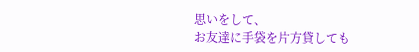思いをして、
お友達に手袋を片方貸しても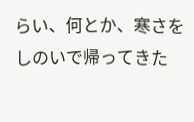らい、何とか、寒さをしのいで帰ってきた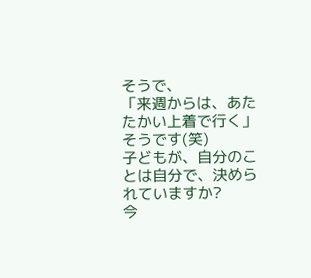そうで、
「来週からは、あたたかい上着で行く」そうです(笑)
子どもが、自分のことは自分で、決められていますか?
今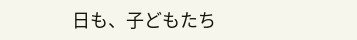日も、子どもたち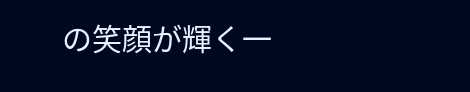の笑顔が輝く一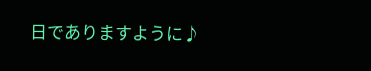日でありますように♪